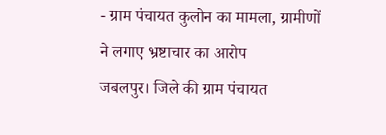- ग्राम पंचायत कुलोन का मामला, ग्रामीणों ने लगाए भ्रष्टाचार का आरोप
जबलपुर। जिले की ग्राम पंचायत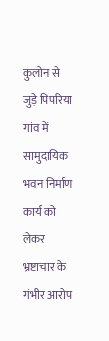कुलोन से जुड़े पिपरिया गांव में सामुदायिक भवन निर्माण कार्य को लेकर भ्रष्टाचार के गंभीर आरोप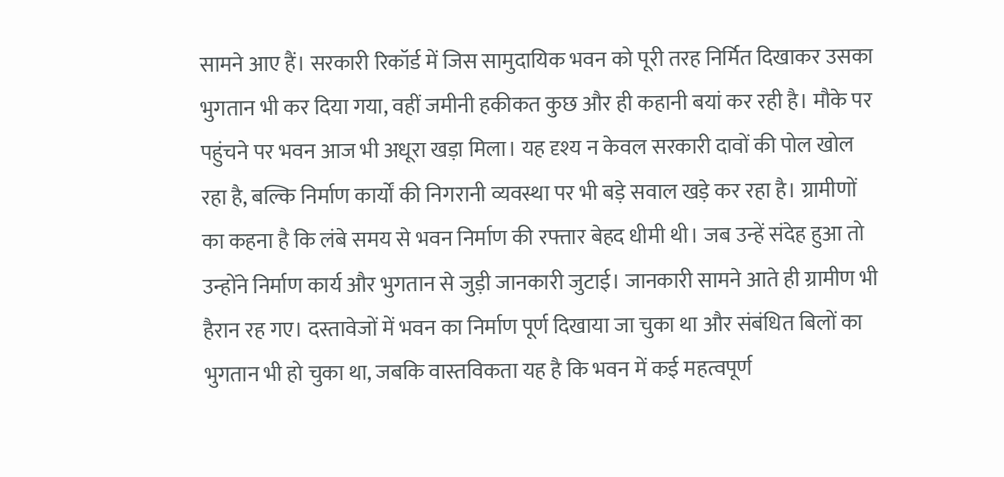सामने आए हैं। सरकारी रिकॉर्ड में जिस सामुदायिक भवन को पूरी तरह निर्मित दिखाकर उसका भुगतान भी कर दिया गया, वहीं जमीनी हकीकत कुछ और ही कहानी बयां कर रही है। मौके पर पहुंचने पर भवन आज भी अधूरा खड़ा मिला। यह दृश्य न केवल सरकारी दावों की पोल खोल रहा है, बल्कि निर्माण कार्यों की निगरानी व्यवस्था पर भी बड़े सवाल खड़े कर रहा है। ग्रामीणों का कहना है कि लंबे समय से भवन निर्माण की रफ्तार बेहद धीमी थी। जब उन्हें संदेह हुआ तो उन्होंने निर्माण कार्य और भुगतान से जुड़ी जानकारी जुटाई। जानकारी सामने आते ही ग्रामीण भी हैरान रह गए। दस्तावेजों में भवन का निर्माण पूर्ण दिखाया जा चुका था और संबंधित बिलों का भुगतान भी हो चुका था, जबकि वास्तविकता यह है कि भवन में कई महत्वपूर्ण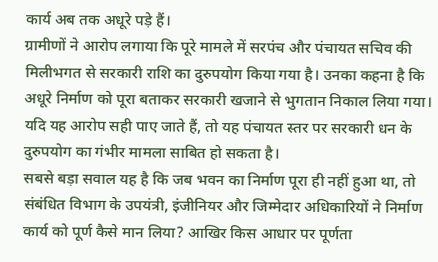कार्य अब तक अधूरे पड़े हैं।
ग्रामीणों ने आरोप लगाया कि पूरे मामले में सरपंच और पंचायत सचिव की मिलीभगत से सरकारी राशि का दुरुपयोग किया गया है। उनका कहना है कि अधूरे निर्माण को पूरा बताकर सरकारी खजाने से भुगतान निकाल लिया गया। यदि यह आरोप सही पाए जाते हैं, तो यह पंचायत स्तर पर सरकारी धन के दुरुपयोग का गंभीर मामला साबित हो सकता है।
सबसे बड़ा सवाल यह है कि जब भवन का निर्माण पूरा ही नहीं हुआ था, तो संबंधित विभाग के उपयंत्री, इंजीनियर और जिम्मेदार अधिकारियों ने निर्माण कार्य को पूर्ण कैसे मान लिया? आखिर किस आधार पर पूर्णता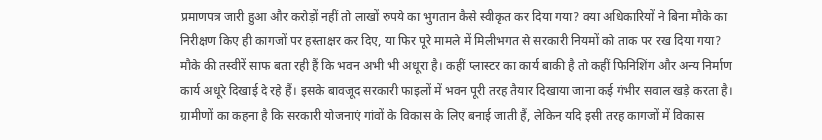प्रमाणपत्र जारी हुआ और करोड़ों नहीं तो लाखों रुपये का भुगतान कैसे स्वीकृत कर दिया गया? क्या अधिकारियों ने बिना मौके का निरीक्षण किए ही कागजों पर हस्ताक्षर कर दिए, या फिर पूरे मामले में मिलीभगत से सरकारी नियमों को ताक पर रख दिया गया?
मौके की तस्वीरें साफ बता रही हैं कि भवन अभी भी अधूरा है। कहीं प्लास्टर का कार्य बाकी है तो कहीं फिनिशिंग और अन्य निर्माण कार्य अधूरे दिखाई दे रहे हैं। इसके बावजूद सरकारी फाइलों में भवन पूरी तरह तैयार दिखाया जाना कई गंभीर सवाल खड़े करता है।
ग्रामीणों का कहना है कि सरकारी योजनाएं गांवों के विकास के लिए बनाई जाती हैं, लेकिन यदि इसी तरह कागजों में विकास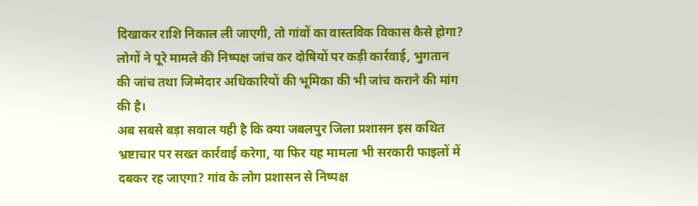दिखाकर राशि निकाल ली जाएगी, तो गांवों का वास्तविक विकास कैसे होगा? लोगों ने पूरे मामले की निष्पक्ष जांच कर दोषियों पर कड़ी कार्रवाई, भुगतान की जांच तथा जिम्मेदार अधिकारियों की भूमिका की भी जांच कराने की मांग की है।
अब सबसे बड़ा सवाल यही है कि क्या जबलपुर जिला प्रशासन इस कथित भ्रष्टाचार पर सख्त कार्रवाई करेगा, या फिर यह मामला भी सरकारी फाइलों में दबकर रह जाएगा? गांव के लोग प्रशासन से निष्पक्ष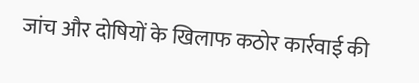जांच और दोषियों के खिलाफ कठोर कार्रवाई की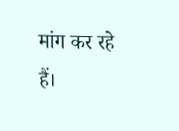मांग कर रहे हैं।